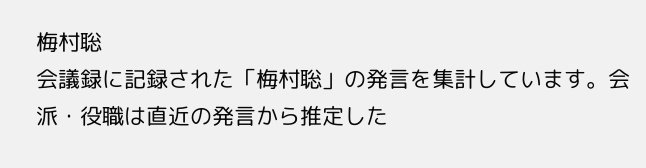梅村聡
会議録に記録された「梅村聡」の発言を集計しています。会派・役職は直近の発言から推定した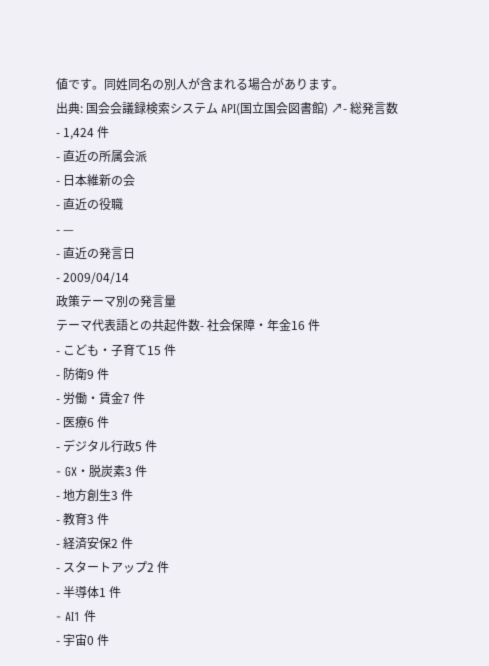値です。同姓同名の別人が含まれる場合があります。
出典: 国会会議録検索システム API(国立国会図書館) ↗- 総発言数
- 1,424 件
- 直近の所属会派
- 日本維新の会
- 直近の役職
- —
- 直近の発言日
- 2009/04/14
政策テーマ別の発言量
テーマ代表語との共起件数- 社会保障・年金16 件
- こども・子育て15 件
- 防衛9 件
- 労働・賃金7 件
- 医療6 件
- デジタル行政5 件
- GX・脱炭素3 件
- 地方創生3 件
- 教育3 件
- 経済安保2 件
- スタートアップ2 件
- 半導体1 件
- AI1 件
- 宇宙0 件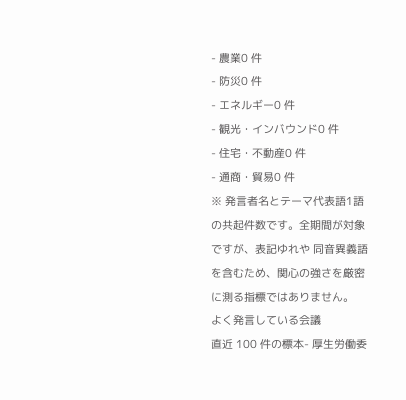- 農業0 件
- 防災0 件
- エネルギー0 件
- 観光・インバウンド0 件
- 住宅・不動産0 件
- 通商・貿易0 件
※ 発言者名とテーマ代表語1語の共起件数です。全期間が対象ですが、表記ゆれや 同音異義語を含むため、関心の強さを厳密に測る指標ではありません。
よく発言している会議
直近 100 件の標本- 厚生労働委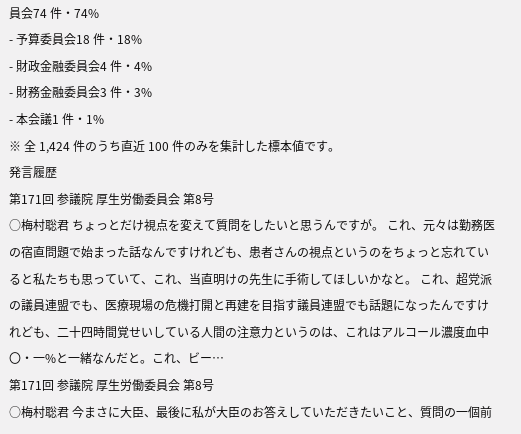員会74 件・74%
- 予算委員会18 件・18%
- 財政金融委員会4 件・4%
- 財務金融委員会3 件・3%
- 本会議1 件・1%
※ 全 1,424 件のうち直近 100 件のみを集計した標本値です。
発言履歴
第171回 参議院 厚生労働委員会 第8号
○梅村聡君 ちょっとだけ視点を変えて質問をしたいと思うんですが。 これ、元々は勤務医の宿直問題で始まった話なんですけれども、患者さんの視点というのをちょっと忘れていると私たちも思っていて、これ、当直明けの先生に手術してほしいかなと。 これ、超党派の議員連盟でも、医療現場の危機打開と再建を目指す議員連盟でも話題になったんですけれども、二十四時間覚せいしている人間の注意力というのは、これはアルコール濃度血中〇・一%と一緒なんだと。これ、ビー…
第171回 参議院 厚生労働委員会 第8号
○梅村聡君 今まさに大臣、最後に私が大臣のお答えしていただきたいこと、質問の一個前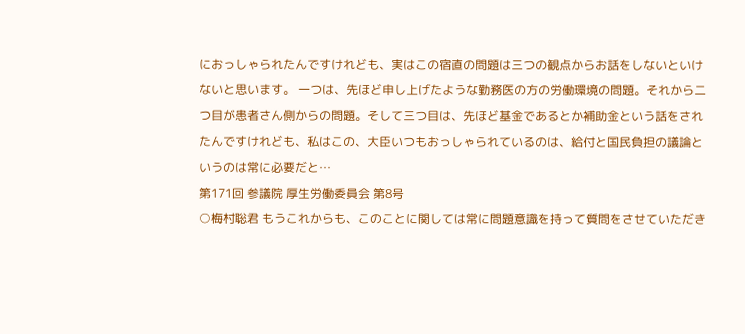におっしゃられたんですけれども、実はこの宿直の問題は三つの観点からお話をしないといけないと思います。 一つは、先ほど申し上げたような勤務医の方の労働環境の問題。それから二つ目が患者さん側からの問題。そして三つ目は、先ほど基金であるとか補助金という話をされたんですけれども、私はこの、大臣いつもおっしゃられているのは、給付と国民負担の議論というのは常に必要だと…
第171回 参議院 厚生労働委員会 第8号
○梅村聡君 もうこれからも、このことに関しては常に問題意識を持って質問をさせていただき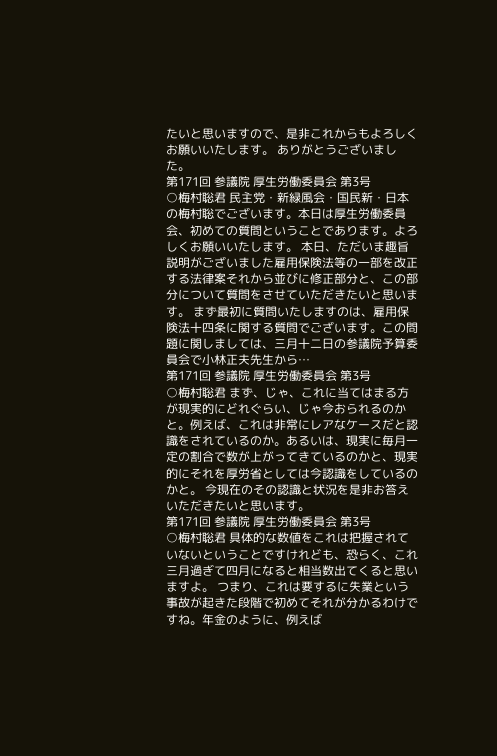たいと思いますので、是非これからもよろしくお願いいたします。 ありがとうございました。
第171回 参議院 厚生労働委員会 第3号
○梅村聡君 民主党・新緑風会・国民新・日本の梅村聡でございます。本日は厚生労働委員会、初めての質問ということであります。よろしくお願いいたします。 本日、ただいま趣旨説明がございました雇用保険法等の一部を改正する法律案それから並びに修正部分と、この部分について質問をさせていただきたいと思います。 まず最初に質問いたしますのは、雇用保険法十四条に関する質問でございます。この問題に関しましては、三月十二日の参議院予算委員会で小林正夫先生から…
第171回 参議院 厚生労働委員会 第3号
○梅村聡君 まず、じゃ、これに当てはまる方が現実的にどれぐらい、じゃ今おられるのかと。例えば、これは非常にレアなケースだと認識をされているのか。あるいは、現実に毎月一定の割合で数が上がってきているのかと、現実的にそれを厚労省としては今認識をしているのかと。 今現在のその認識と状況を是非お答えいただきたいと思います。
第171回 参議院 厚生労働委員会 第3号
○梅村聡君 具体的な数値をこれは把握されていないということですけれども、恐らく、これ三月過ぎて四月になると相当数出てくると思いますよ。 つまり、これは要するに失業という事故が起きた段階で初めてそれが分かるわけですね。年金のように、例えば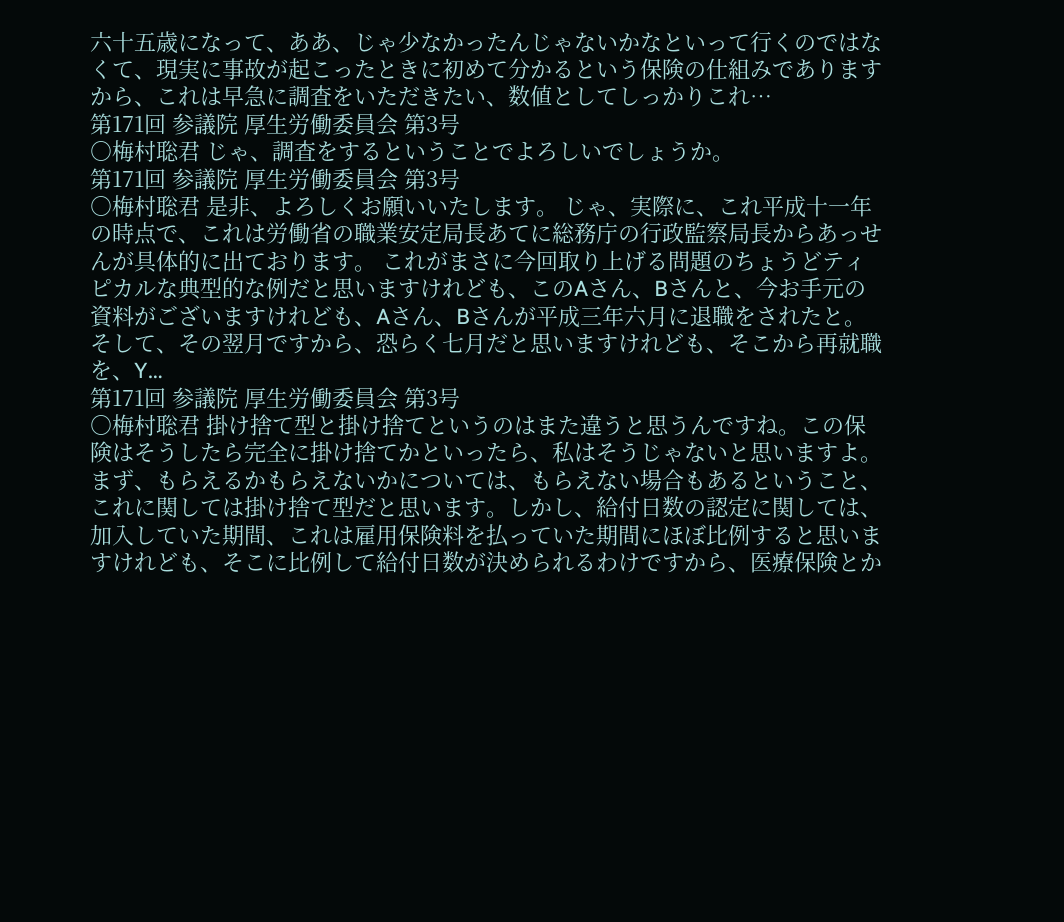六十五歳になって、ああ、じゃ少なかったんじゃないかなといって行くのではなくて、現実に事故が起こったときに初めて分かるという保険の仕組みでありますから、これは早急に調査をいただきたい、数値としてしっかりこれ…
第171回 参議院 厚生労働委員会 第3号
○梅村聡君 じゃ、調査をするということでよろしいでしょうか。
第171回 参議院 厚生労働委員会 第3号
○梅村聡君 是非、よろしくお願いいたします。 じゃ、実際に、これ平成十一年の時点で、これは労働省の職業安定局長あてに総務庁の行政監察局長からあっせんが具体的に出ております。 これがまさに今回取り上げる問題のちょうどティピカルな典型的な例だと思いますけれども、このAさん、Bさんと、今お手元の資料がございますけれども、Aさん、Bさんが平成三年六月に退職をされたと。そして、その翌月ですから、恐らく七月だと思いますけれども、そこから再就職を、Y…
第171回 参議院 厚生労働委員会 第3号
○梅村聡君 掛け捨て型と掛け捨てというのはまた違うと思うんですね。この保険はそうしたら完全に掛け捨てかといったら、私はそうじゃないと思いますよ。まず、もらえるかもらえないかについては、もらえない場合もあるということ、これに関しては掛け捨て型だと思います。しかし、給付日数の認定に関しては、加入していた期間、これは雇用保険料を払っていた期間にほぼ比例すると思いますけれども、そこに比例して給付日数が決められるわけですから、医療保険とか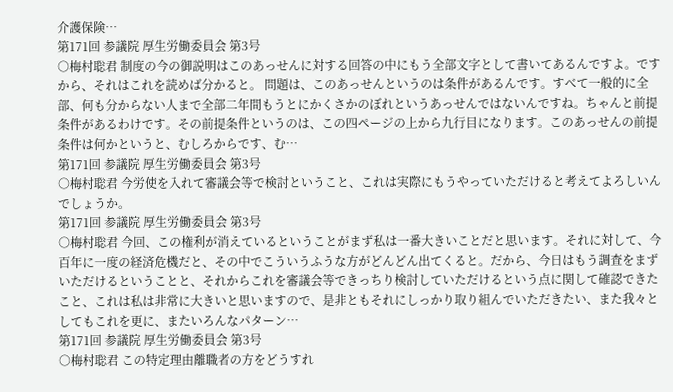介護保険…
第171回 参議院 厚生労働委員会 第3号
○梅村聡君 制度の今の御説明はこのあっせんに対する回答の中にもう全部文字として書いてあるんですよ。ですから、それはこれを読めば分かると。 問題は、このあっせんというのは条件があるんです。すべて一般的に全部、何も分からない人まで全部二年間もうとにかくさかのぼれというあっせんではないんですね。ちゃんと前提条件があるわけです。その前提条件というのは、この四ページの上から九行目になります。このあっせんの前提条件は何かというと、むしろからです、む…
第171回 参議院 厚生労働委員会 第3号
○梅村聡君 今労使を入れて審議会等で検討ということ、これは実際にもうやっていただけると考えてよろしいんでしょうか。
第171回 参議院 厚生労働委員会 第3号
○梅村聡君 今回、この権利が消えているということがまず私は一番大きいことだと思います。それに対して、今百年に一度の経済危機だと、その中でこういうふうな方がどんどん出てくると。だから、今日はもう調査をまずいただけるということと、それからこれを審議会等できっちり検討していただけるという点に関して確認できたこと、これは私は非常に大きいと思いますので、是非ともそれにしっかり取り組んでいただきたい、また我々としてもこれを更に、またいろんなパターン…
第171回 参議院 厚生労働委員会 第3号
○梅村聡君 この特定理由離職者の方をどうすれ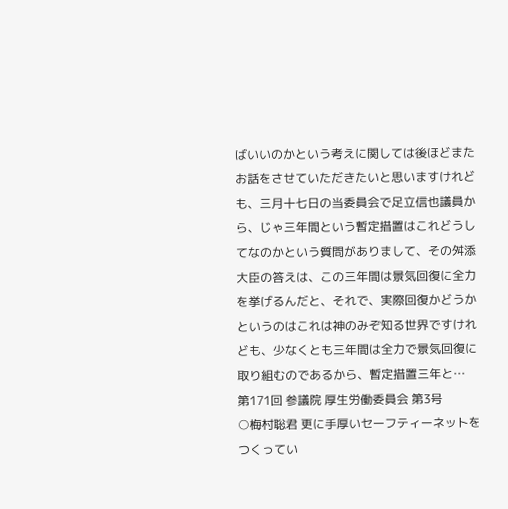ばいいのかという考えに関しては後ほどまたお話をさせていただきたいと思いますけれども、三月十七日の当委員会で足立信也議員から、じゃ三年間という暫定措置はこれどうしてなのかという質問がありまして、その舛添大臣の答えは、この三年間は景気回復に全力を挙げるんだと、それで、実際回復かどうかというのはこれは神のみぞ知る世界ですけれども、少なくとも三年間は全力で景気回復に取り組むのであるから、暫定措置三年と…
第171回 参議院 厚生労働委員会 第3号
○梅村聡君 更に手厚いセーフティーネットをつくってい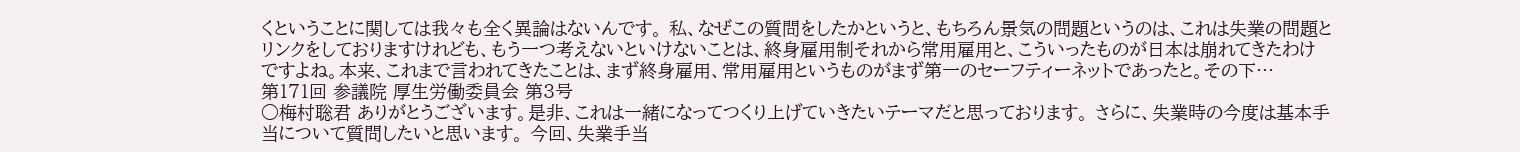くということに関しては我々も全く異論はないんです。 私、なぜこの質問をしたかというと、もちろん景気の問題というのは、これは失業の問題とリンクをしておりますけれども、もう一つ考えないといけないことは、終身雇用制それから常用雇用と、こういったものが日本は崩れてきたわけですよね。本来、これまで言われてきたことは、まず終身雇用、常用雇用というものがまず第一のセーフティーネットであったと。その下…
第171回 参議院 厚生労働委員会 第3号
○梅村聡君 ありがとうございます。是非、これは一緒になってつくり上げていきたいテーマだと思っております。 さらに、失業時の今度は基本手当について質問したいと思います。 今回、失業手当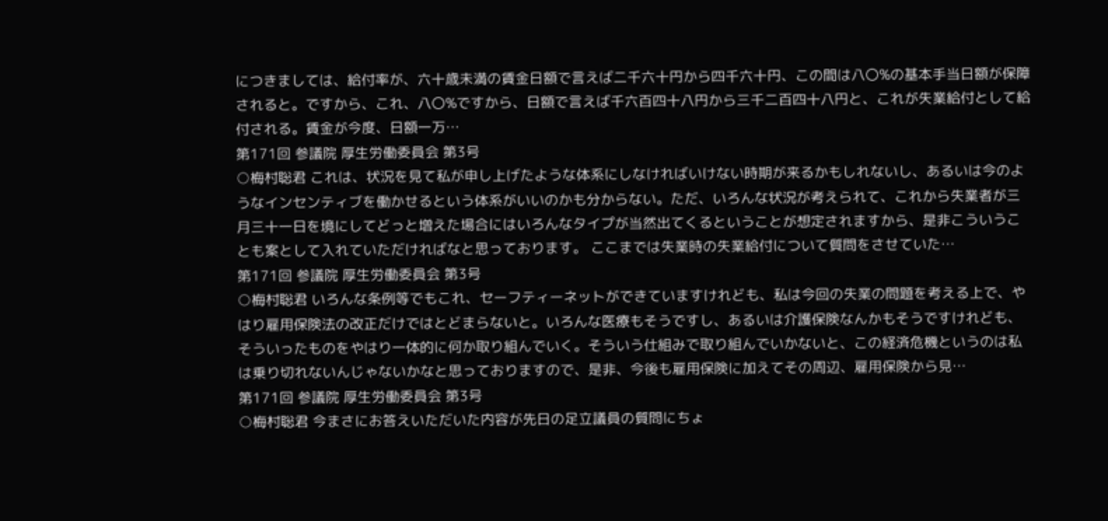につきましては、給付率が、六十歳未満の賃金日額で言えば二千六十円から四千六十円、この間は八〇%の基本手当日額が保障されると。ですから、これ、八〇%ですから、日額で言えば千六百四十八円から三千二百四十八円と、これが失業給付として給付される。賃金が今度、日額一万…
第171回 参議院 厚生労働委員会 第3号
○梅村聡君 これは、状況を見て私が申し上げたような体系にしなければいけない時期が来るかもしれないし、あるいは今のようなインセンティブを働かせるという体系がいいのかも分からない。ただ、いろんな状況が考えられて、これから失業者が三月三十一日を境にしてどっと増えた場合にはいろんなタイプが当然出てくるということが想定されますから、是非こういうことも案として入れていただければなと思っております。 ここまでは失業時の失業給付について質問をさせていた…
第171回 参議院 厚生労働委員会 第3号
○梅村聡君 いろんな条例等でもこれ、セーフティーネットができていますけれども、私は今回の失業の問題を考える上で、やはり雇用保険法の改正だけではとどまらないと。いろんな医療もそうですし、あるいは介護保険なんかもそうですけれども、そういったものをやはり一体的に何か取り組んでいく。そういう仕組みで取り組んでいかないと、この経済危機というのは私は乗り切れないんじゃないかなと思っておりますので、是非、今後も雇用保険に加えてその周辺、雇用保険から見…
第171回 参議院 厚生労働委員会 第3号
○梅村聡君 今まさにお答えいただいた内容が先日の足立議員の質問にちょ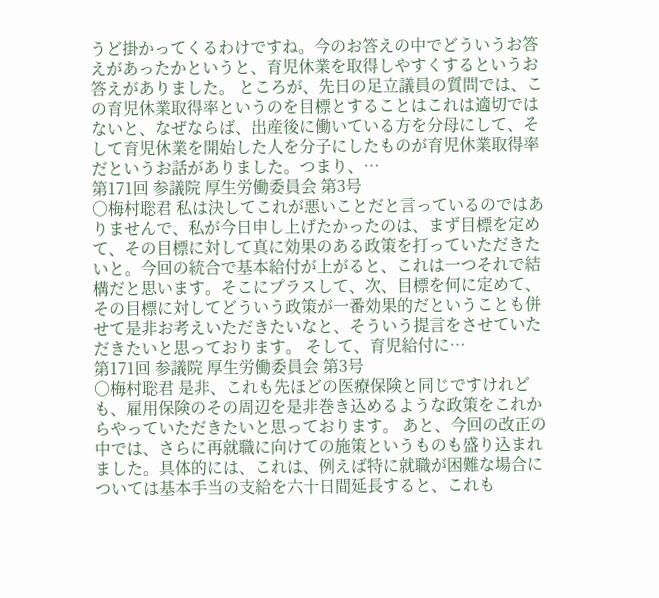うど掛かってくるわけですね。今のお答えの中でどういうお答えがあったかというと、育児休業を取得しやすくするというお答えがありました。 ところが、先日の足立議員の質問では、この育児休業取得率というのを目標とすることはこれは適切ではないと、なぜならば、出産後に働いている方を分母にして、そして育児休業を開始した人を分子にしたものが育児休業取得率だというお話がありました。つまり、…
第171回 参議院 厚生労働委員会 第3号
○梅村聡君 私は決してこれが悪いことだと言っているのではありませんで、私が今日申し上げたかったのは、まず目標を定めて、その目標に対して真に効果のある政策を打っていただきたいと。今回の統合で基本給付が上がると、これは一つそれで結構だと思います。そこにプラスして、次、目標を何に定めて、その目標に対してどういう政策が一番効果的だということも併せて是非お考えいただきたいなと、そういう提言をさせていただきたいと思っております。 そして、育児給付に…
第171回 参議院 厚生労働委員会 第3号
○梅村聡君 是非、これも先ほどの医療保険と同じですけれども、雇用保険のその周辺を是非巻き込めるような政策をこれからやっていただきたいと思っております。 あと、今回の改正の中では、さらに再就職に向けての施策というものも盛り込まれました。具体的には、これは、例えば特に就職が困難な場合については基本手当の支給を六十日間延長すると、これも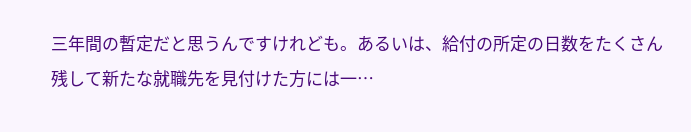三年間の暫定だと思うんですけれども。あるいは、給付の所定の日数をたくさん残して新たな就職先を見付けた方には一…